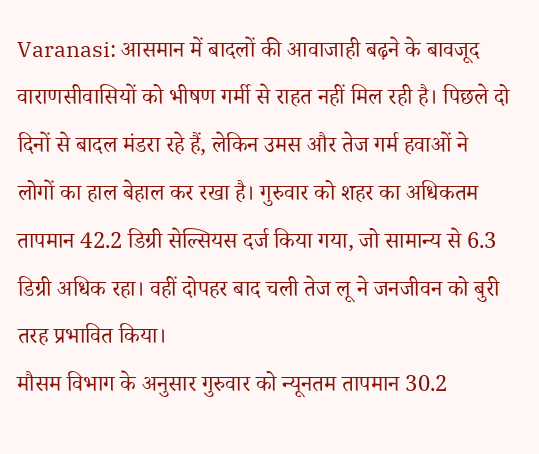Varanasi: आसमान में बादलों की आवाजाही बढ़ने के बावजूद वाराणसीवासियों को भीषण गर्मी से राहत नहीं मिल रही है। पिछले दो दिनों से बादल मंडरा रहे हैं, लेकिन उमस और तेज गर्म हवाओं ने लोगों का हाल बेहाल कर रखा है। गुरुवार को शहर का अधिकतम तापमान 42.2 डिग्री सेल्सियस दर्ज किया गया, जो सामान्य से 6.3 डिग्री अधिक रहा। वहीं दोपहर बाद चली तेज लू ने जनजीवन को बुरी तरह प्रभावित किया।
मौसम विभाग के अनुसार गुरुवार को न्यूनतम तापमान 30.2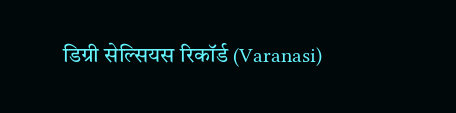डिग्री सेल्सियस रिकॉर्ड (Varanasi)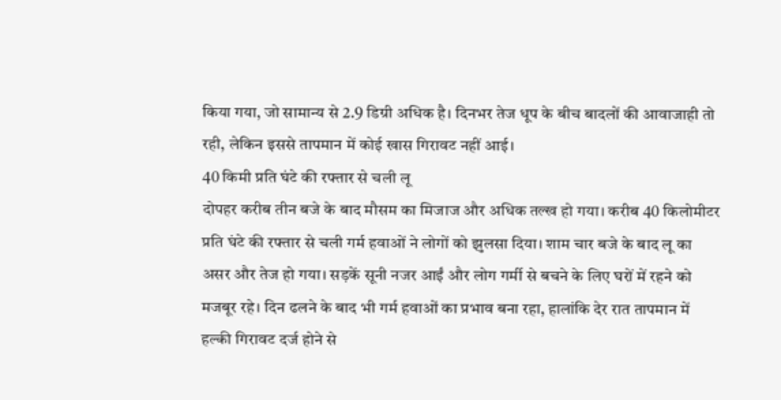किया गया, जो सामान्य से 2.9 डिग्री अधिक है। दिनभर तेज धूप के बीच बादलों की आवाजाही तो रही, लेकिन इससे तापमान में कोई खास गिरावट नहीं आई।
40 किमी प्रति घंटे की रफ्तार से चली लू
दोपहर करीब तीन बजे के बाद मौसम का मिजाज और अधिक तल्ख हो गया। करीब 40 किलोमीटर प्रति घंटे की रफ्तार से चली गर्म हवाओं ने लोगों को झुलसा दिया। शाम चार बजे के बाद लू का असर और तेज हो गया। सड़कें सूनी नजर आईं और लोग गर्मी से बचने के लिए घरों में रहने को मजबूर रहे। दिन ढलने के बाद भी गर्म हवाओं का प्रभाव बना रहा, हालांकि देर रात तापमान में हल्की गिरावट दर्ज होने से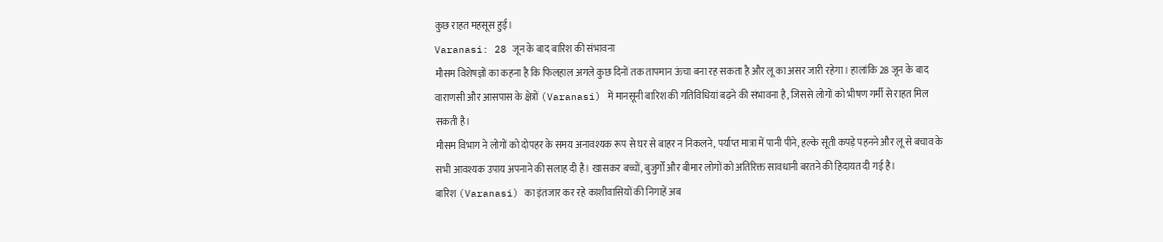कुछ राहत महसूस हुई।
Varanasi: 28 जून के बाद बारिश की संभावना
मौसम विशेषज्ञों का कहना है कि फिलहाल अगले कुछ दिनों तक तापमान ऊंचा बना रह सकता है और लू का असर जारी रहेगा। हालांकि 28 जून के बाद वाराणसी और आसपास के क्षेत्रों (Varanasi) में मानसूनी बारिश की गतिविधियां बढ़ने की संभावना है, जिससे लोगों को भीषण गर्मी से राहत मिल सकती है।
मौसम विभाग ने लोगों को दोपहर के समय अनावश्यक रूप से घर से बाहर न निकलने, पर्याप्त मात्रा में पानी पीने, हल्के सूती कपड़े पहनने और लू से बचाव के सभी आवश्यक उपाय अपनाने की सलाह दी है। खासकर बच्चों, बुजुर्गों और बीमार लोगों को अतिरिक्त सावधानी बरतने की हिदायत दी गई है।
बारिश (Varanasi) का इंतजार कर रहे काशीवासियों की निगाहें अब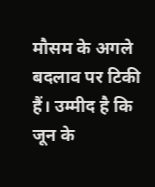मौसम के अगले बदलाव पर टिकी हैं। उम्मीद है कि जून के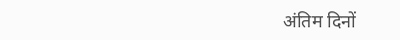अंतिम दिनों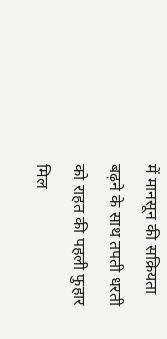में मानसून की सक्रियता बढ़ने के साथ तपती धरती को राहत की पहली फुहार मिल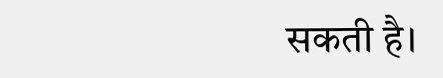सकती है।